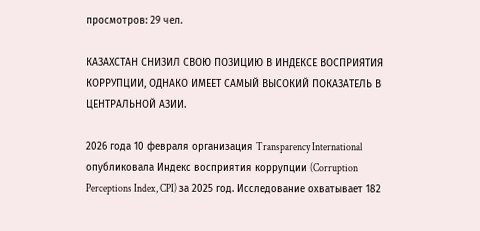просмотров: 29 чел.

КАЗАХСТАН СНИЗИЛ СВОЮ ПОЗИЦИЮ В ИНДЕКСЕ ВОСПРИЯТИЯ КОРРУПЦИИ, ОДНАКО ИМЕЕТ САМЫЙ ВЫСОКИЙ ПОКАЗАТЕЛЬ В ЦЕНТРАЛЬНОЙ АЗИИ.

2026 года 10 февраля организация Transparency International опубликовала Индекс восприятия коррупции (Corruption Perceptions Index, CPI) за 2025 год. Исследование охватывает 182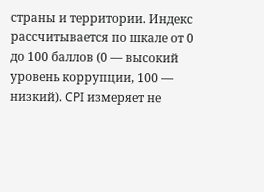страны и территории. Индекс рассчитывается по шкале от 0 до 100 баллов (0 — высокий уровень коррупции, 100 — низкий). CPI измеряет не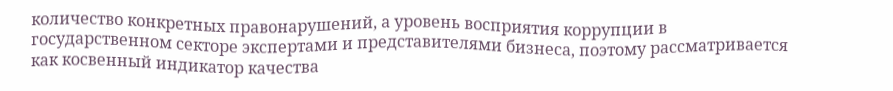количество конкретных правонарушений, а уровень восприятия коррупции в государственном секторе экспертами и представителями бизнеса, поэтому рассматривается как косвенный индикатор качества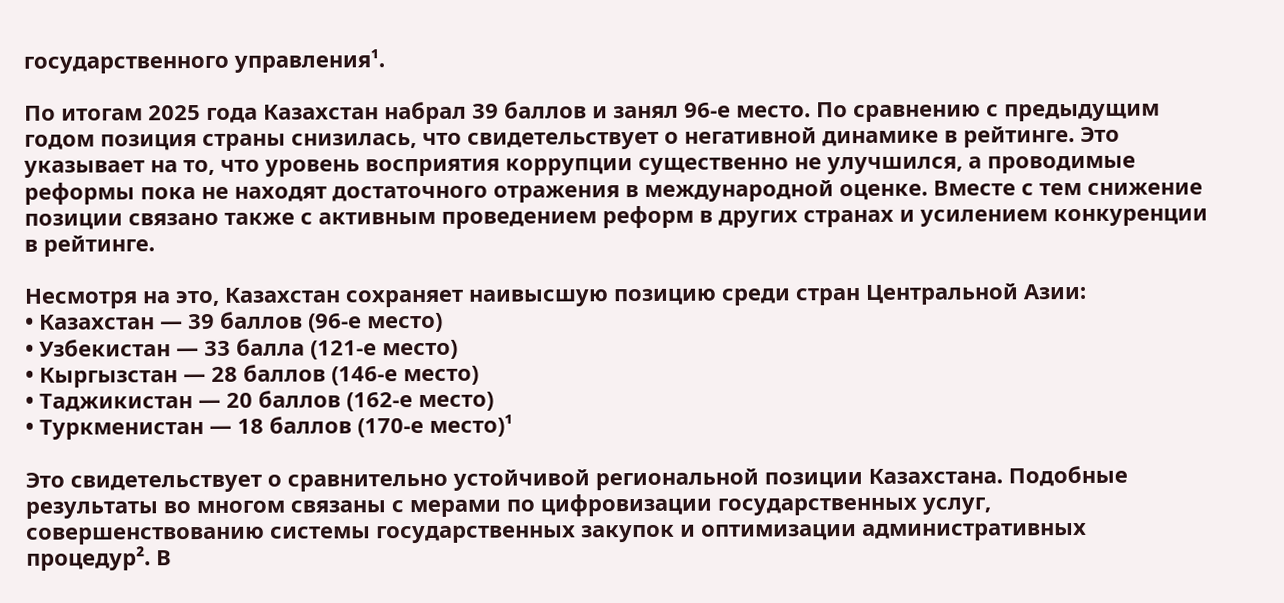государственного управления¹.

По итогам 2025 года Казахстан набрал 39 баллов и занял 96-е место. По сравнению с предыдущим годом позиция страны снизилась, что свидетельствует о негативной динамике в рейтинге. Это указывает на то, что уровень восприятия коррупции существенно не улучшился, а проводимые реформы пока не находят достаточного отражения в международной оценке. Вместе с тем снижение позиции связано также с активным проведением реформ в других странах и усилением конкуренции в рейтинге.

Несмотря на это, Казахстан сохраняет наивысшую позицию среди стран Центральной Азии:
• Казахстан — 39 баллов (96-е место)
• Узбекистан — 33 балла (121-е место)
• Кыргызстан — 28 баллов (146-е место)
• Таджикистан — 20 баллов (162-е место)
• Туркменистан — 18 баллов (170-е место)¹

Это свидетельствует о сравнительно устойчивой региональной позиции Казахстана. Подобные результаты во многом связаны с мерами по цифровизации государственных услуг, совершенствованию системы государственных закупок и оптимизации административных процедур². В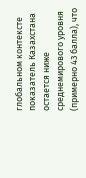глобальном контексте показатель Казахстана остается ниже среднемирового уровня (примерно 43 балла), что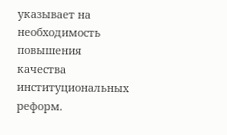указывает на необходимость повышения качества институциональных реформ.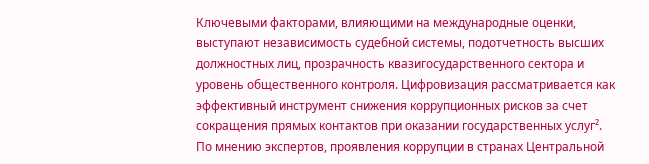Ключевыми факторами, влияющими на международные оценки, выступают независимость судебной системы, подотчетность высших должностных лиц, прозрачность квазигосударственного сектора и уровень общественного контроля. Цифровизация рассматривается как эффективный инструмент снижения коррупционных рисков за счет сокращения прямых контактов при оказании государственных услуг². По мнению экспертов, проявления коррупции в странах Центральной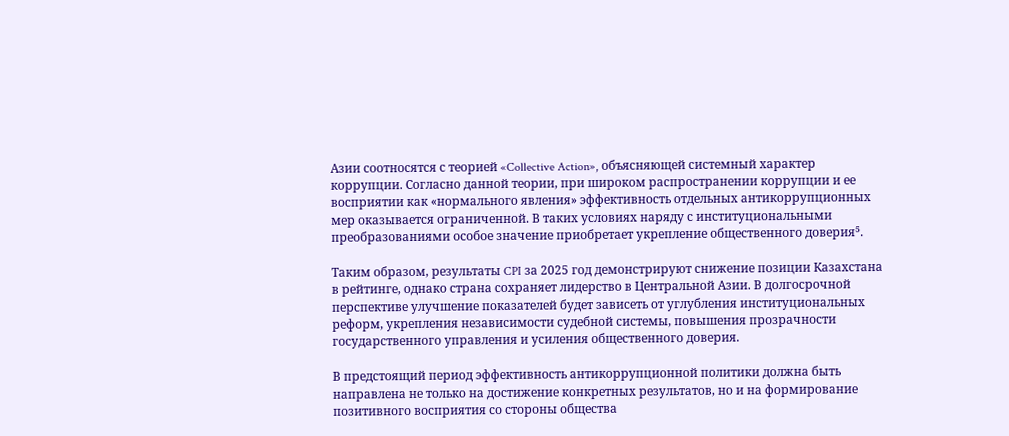Азии соотносятся с теорией «Collective Action», объясняющей системный характер коррупции. Согласно данной теории, при широком распространении коррупции и ее восприятии как «нормального явления» эффективность отдельных антикоррупционных мер оказывается ограниченной. В таких условиях наряду с институциональными преобразованиями особое значение приобретает укрепление общественного доверия⁵.

Таким образом, результаты CPI за 2025 год демонстрируют снижение позиции Казахстана в рейтинге, однако страна сохраняет лидерство в Центральной Азии. В долгосрочной перспективе улучшение показателей будет зависеть от углубления институциональных реформ, укрепления независимости судебной системы, повышения прозрачности государственного управления и усиления общественного доверия.

В предстоящий период эффективность антикоррупционной политики должна быть направлена не только на достижение конкретных результатов, но и на формирование позитивного восприятия со стороны общества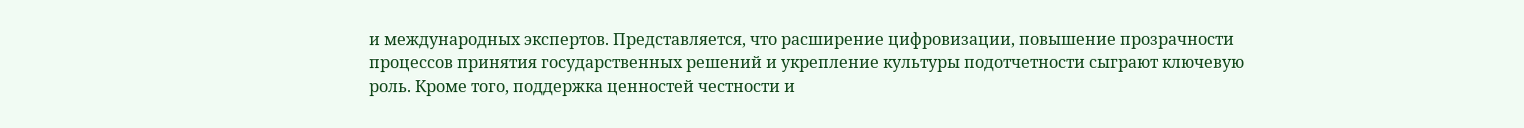и международных экспертов. Представляется, что расширение цифровизации, повышение прозрачности процессов принятия государственных решений и укрепление культуры подотчетности сыграют ключевую роль. Кроме того, поддержка ценностей честности и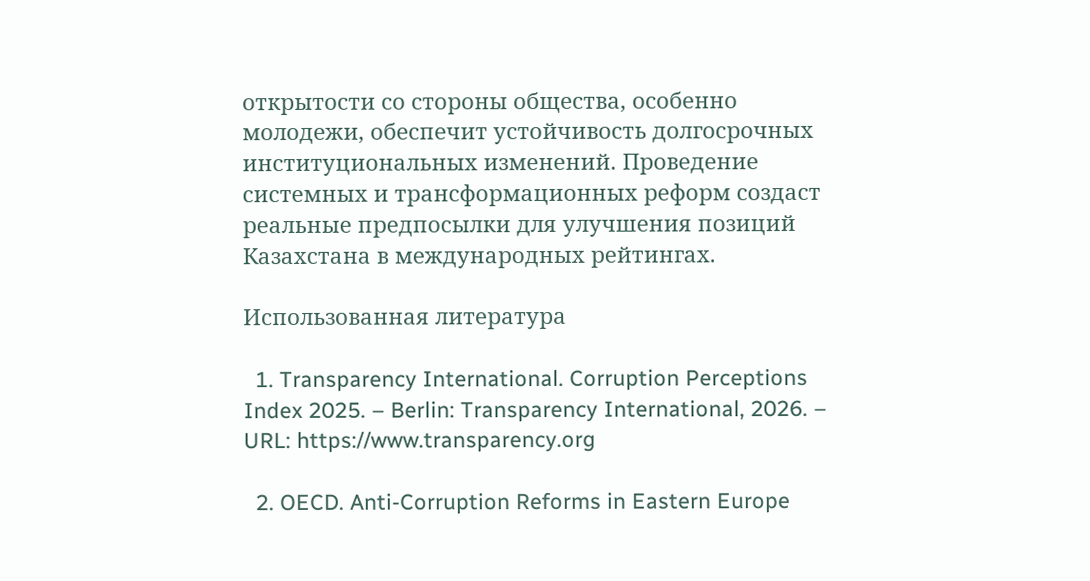открытости со стороны общества, особенно молодежи, обеспечит устойчивость долгосрочных институциональных изменений. Проведение системных и трансформационных реформ создаст реальные предпосылки для улучшения позиций Казахстана в международных рейтингах.

Использованная литература

  1. Transparency International. Corruption Perceptions Index 2025. – Berlin: Transparency International, 2026. – URL: https://www.transparency.org

  2. OECD. Anti-Corruption Reforms in Eastern Europe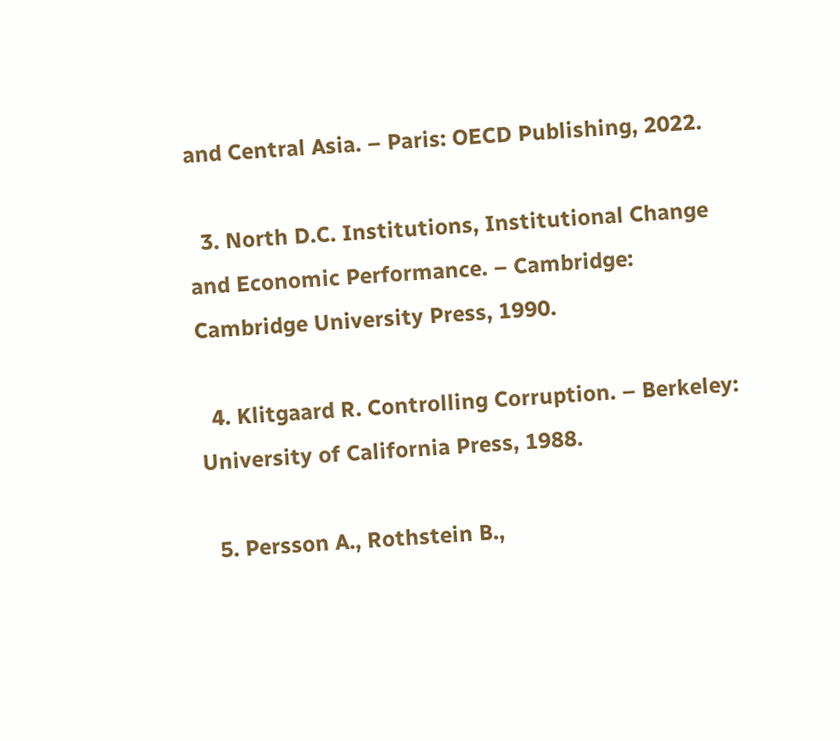and Central Asia. – Paris: OECD Publishing, 2022.

  3. North D.C. Institutions, Institutional Change and Economic Performance. – Cambridge: Cambridge University Press, 1990.

  4. Klitgaard R. Controlling Corruption. – Berkeley: University of California Press, 1988.

  5. Persson A., Rothstein B.,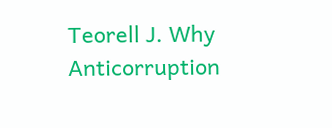Teorell J. Why Anticorruption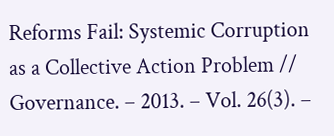Reforms Fail: Systemic Corruption as a Collective Action Problem // Governance. – 2013. – Vol. 26(3). –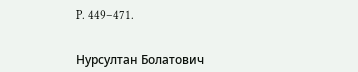P. 449–471.


Нурсултан Болатович